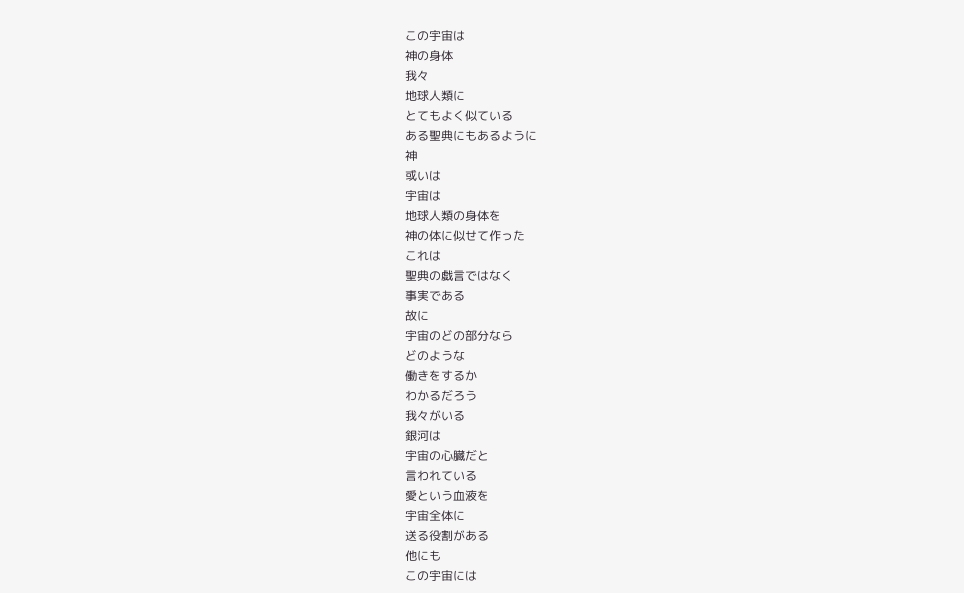この宇宙は
神の身体
我々
地球人類に
とてもよく似ている
ある聖典にもあるように
神
或いは
宇宙は
地球人類の身体を
神の体に似せて作った
これは
聖典の戯言ではなく
事実である
故に
宇宙のどの部分なら
どのような
働きをするか
わかるだろう
我々がいる
銀河は
宇宙の心臓だと
言われている
愛という血液を
宇宙全体に
送る役割がある
他にも
この宇宙には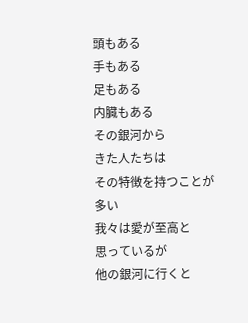頭もある
手もある
足もある
内臓もある
その銀河から
きた人たちは
その特徴を持つことが
多い
我々は愛が至高と
思っているが
他の銀河に行くと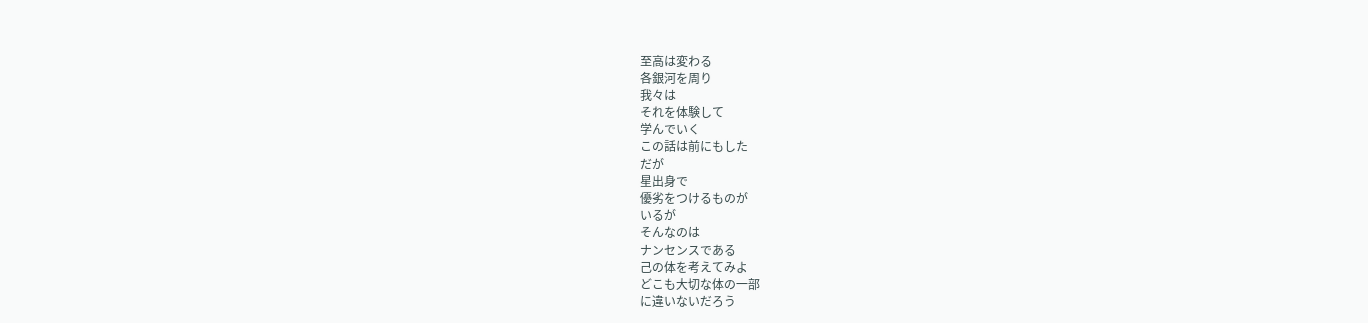至高は変わる
各銀河を周り
我々は
それを体験して
学んでいく
この話は前にもした
だが
星出身で
優劣をつけるものが
いるが
そんなのは
ナンセンスである
己の体を考えてみよ
どこも大切な体の一部
に違いないだろう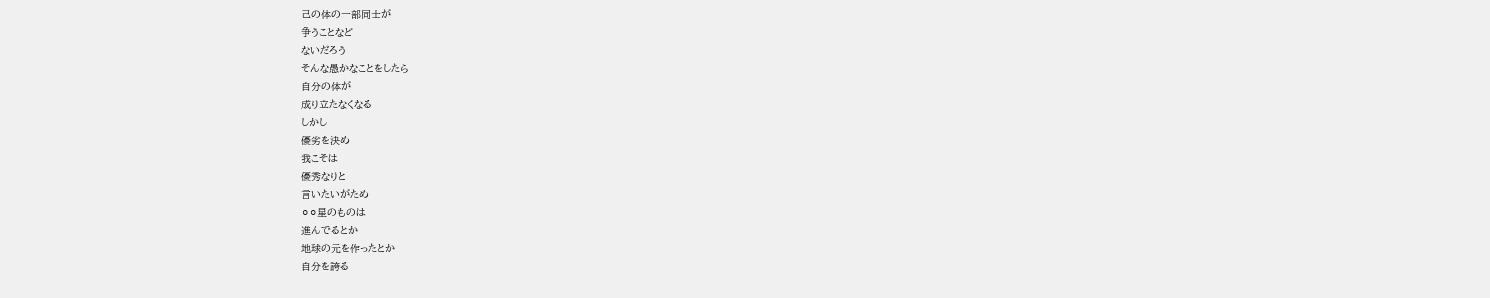己の体の一部同士が
争うことなど
ないだろう
そんな愚かなことをしたら
自分の体が
成り立たなくなる
しかし
優劣を決め
我こそは
優秀なりと
言いたいがため
⚪⚪星のものは
進んでるとか
地球の元を作ったとか
自分を誇る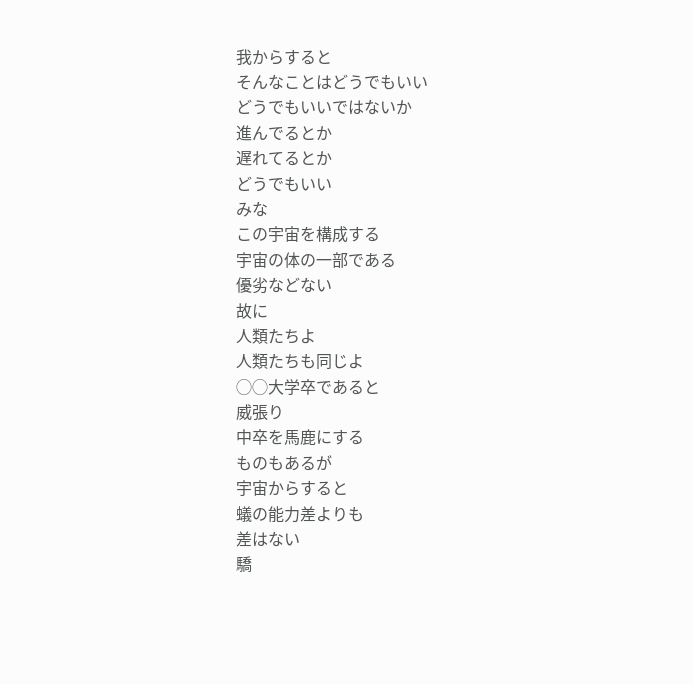我からすると
そんなことはどうでもいい
どうでもいいではないか
進んでるとか
遅れてるとか
どうでもいい
みな
この宇宙を構成する
宇宙の体の一部である
優劣などない
故に
人類たちよ
人類たちも同じよ
◯◯大学卒であると
威張り
中卒を馬鹿にする
ものもあるが
宇宙からすると
蟻の能力差よりも
差はない
驕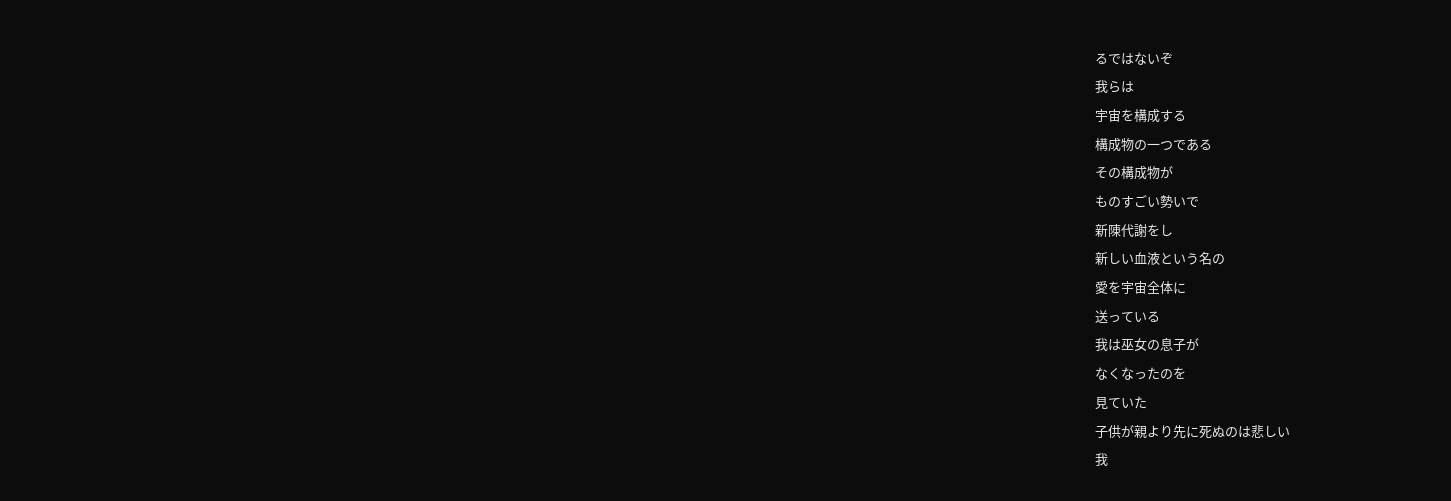るではないぞ
我らは
宇宙を構成する
構成物の一つである
その構成物が
ものすごい勢いで
新陳代謝をし
新しい血液という名の
愛を宇宙全体に
送っている
我は巫女の息子が
なくなったのを
見ていた
子供が親より先に死ぬのは悲しい
我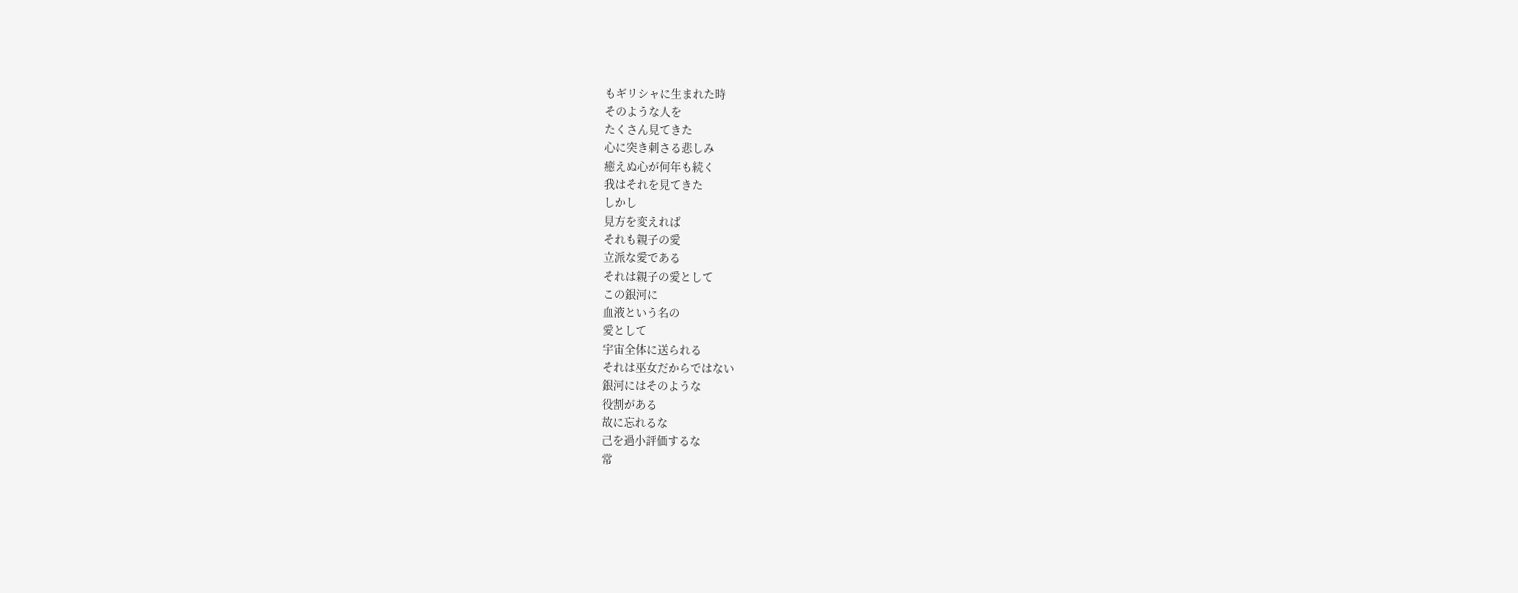もギリシャに生まれた時
そのような人を
たくさん見てきた
心に突き刺さる悲しみ
癒えぬ心が何年も続く
我はそれを見てきた
しかし
見方を変えれば
それも親子の愛
立派な愛である
それは親子の愛として
この銀河に
血液という名の
愛として
宇宙全体に送られる
それは巫女だからではない
銀河にはそのような
役割がある
故に忘れるな
己を過小評価するな
常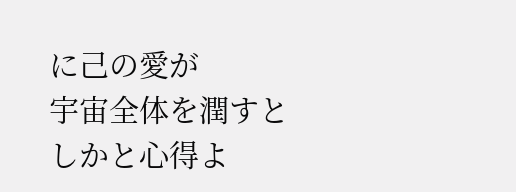に己の愛が
宇宙全体を潤すと
しかと心得よ